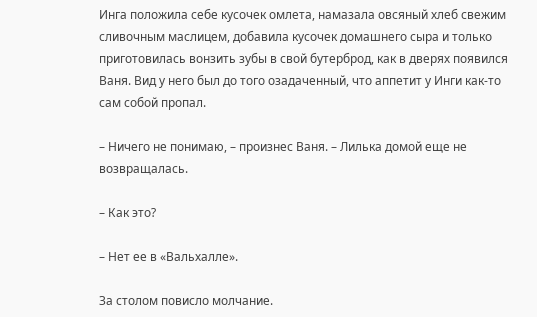Инга положила себе кусочек омлета, намазала овсяный хлеб свежим сливочным маслицем, добавила кусочек домашнего сыра и только приготовилась вонзить зубы в свой бутерброд, как в дверях появился Ваня. Вид у него был до того озадаченный, что аппетит у Инги как-то сам собой пропал.

– Ничего не понимаю, – произнес Ваня. – Лилька домой еще не возвращалась.

– Как это?

– Нет ее в «Вальхалле».

За столом повисло молчание.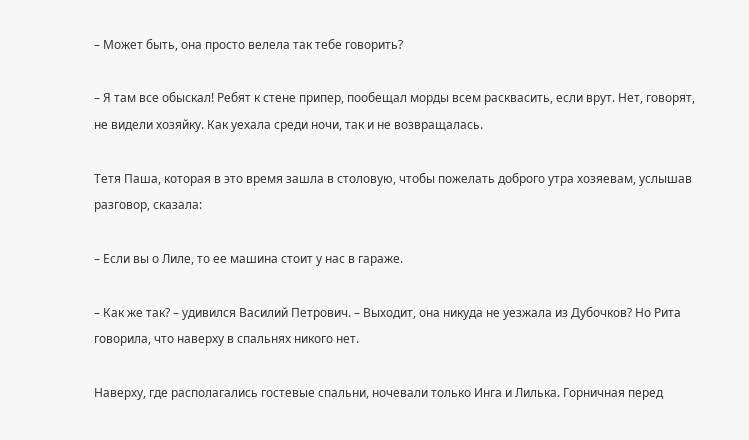– Может быть, она просто велела так тебе говорить?

– Я там все обыскал! Ребят к стене припер, пообещал морды всем расквасить, если врут. Нет, говорят, не видели хозяйку. Как уехала среди ночи, так и не возвращалась.

Тетя Паша, которая в это время зашла в столовую, чтобы пожелать доброго утра хозяевам, услышав разговор, сказала:

– Если вы о Лиле, то ее машина стоит у нас в гараже.

– Как же так? – удивился Василий Петрович. – Выходит, она никуда не уезжала из Дубочков? Но Рита говорила, что наверху в спальнях никого нет.

Наверху, где располагались гостевые спальни, ночевали только Инга и Лилька. Горничная перед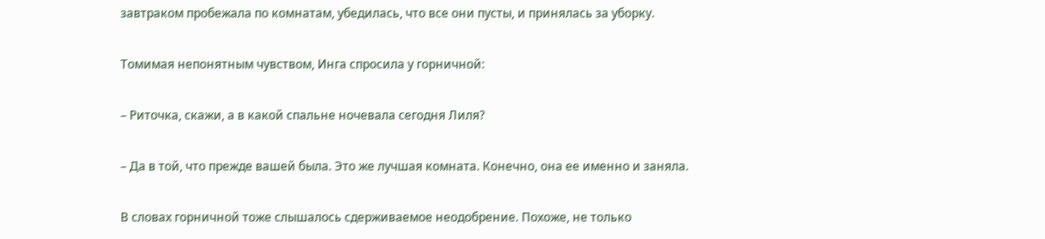завтраком пробежала по комнатам, убедилась, что все они пусты, и принялась за уборку.

Томимая непонятным чувством, Инга спросила у горничной:

– Риточка, скажи, а в какой спальне ночевала сегодня Лиля?

– Да в той, что прежде вашей была. Это же лучшая комната. Конечно, она ее именно и заняла.

В словах горничной тоже слышалось сдерживаемое неодобрение. Похоже, не только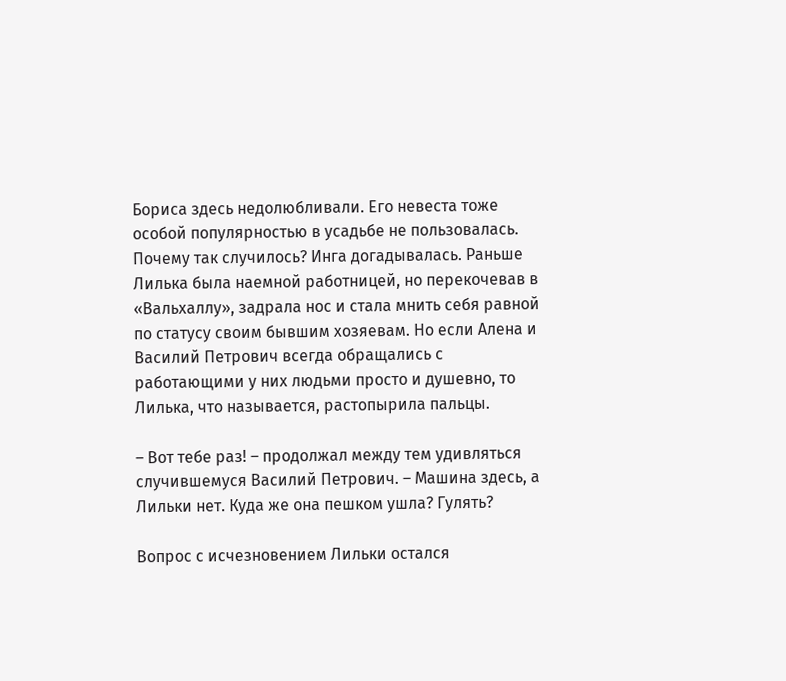Бориса здесь недолюбливали. Его невеста тоже особой популярностью в усадьбе не пользовалась. Почему так случилось? Инга догадывалась. Раньше Лилька была наемной работницей, но перекочевав в «Вальхаллу», задрала нос и стала мнить себя равной по статусу своим бывшим хозяевам. Но если Алена и Василий Петрович всегда обращались с работающими у них людьми просто и душевно, то Лилька, что называется, растопырила пальцы.

– Вот тебе раз! – продолжал между тем удивляться случившемуся Василий Петрович. – Машина здесь, а Лильки нет. Куда же она пешком ушла? Гулять?

Вопрос с исчезновением Лильки остался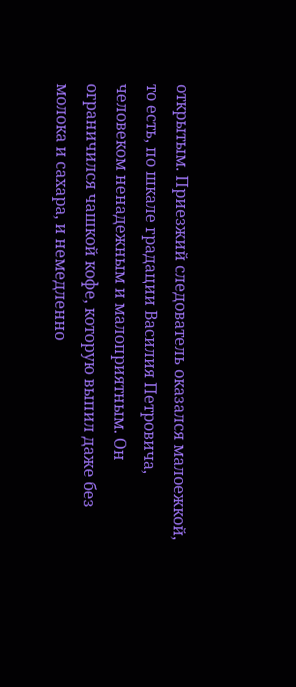открытым. Приезжий следователь оказался малоежкой, то есть, по шкале градации Василия Петровича, человеком ненадежным и малоприятным. Он ограничился чашкой кофе, которую выпил даже без молока и сахара, и немедленно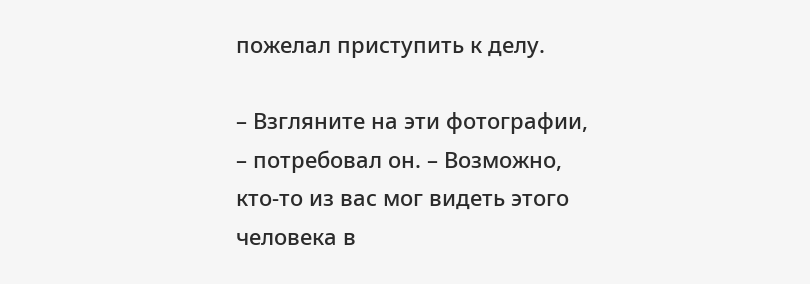пожелал приступить к делу.

– Взгляните на эти фотографии, – потребовал он. – Возможно, кто-то из вас мог видеть этого человека в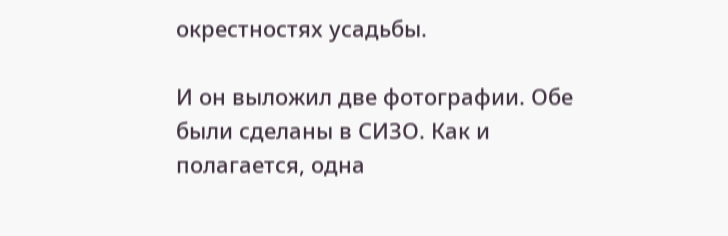окрестностях усадьбы.

И он выложил две фотографии. Обе были сделаны в СИЗО. Как и полагается, одна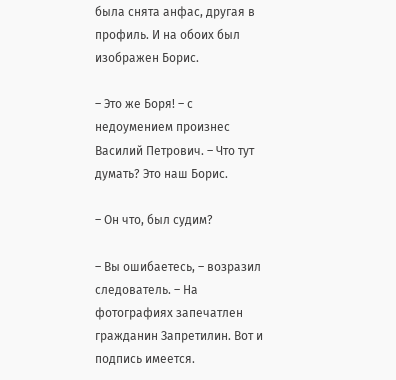была снята анфас, другая в профиль. И на обоих был изображен Борис.

– Это же Боря! – с недоумением произнес Василий Петрович. – Что тут думать? Это наш Борис.

– Он что, был судим?

– Вы ошибаетесь, – возразил следователь. – На фотографиях запечатлен гражданин Запретилин. Вот и подпись имеется.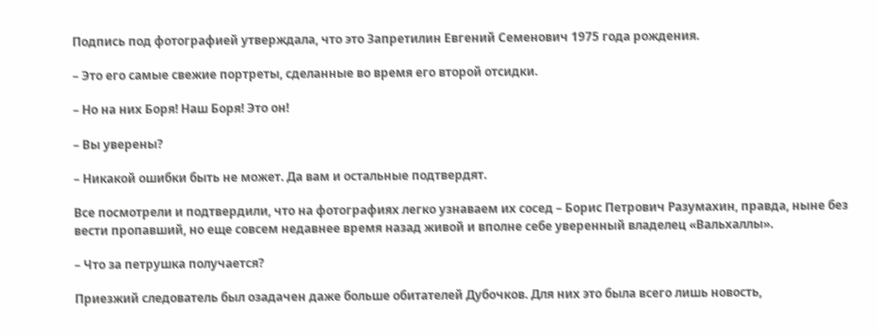Подпись под фотографией утверждала, что это Запретилин Евгений Семенович 1975 года рождения.

– Это его самые свежие портреты, сделанные во время его второй отсидки.

– Но на них Боря! Наш Боря! Это он!

– Вы уверены?

– Никакой ошибки быть не может. Да вам и остальные подтвердят.

Все посмотрели и подтвердили, что на фотографиях легко узнаваем их сосед – Борис Петрович Разумахин, правда, ныне без вести пропавший, но еще совсем недавнее время назад живой и вполне себе уверенный владелец «Вальхаллы».

– Что за петрушка получается?

Приезжий следователь был озадачен даже больше обитателей Дубочков. Для них это была всего лишь новость,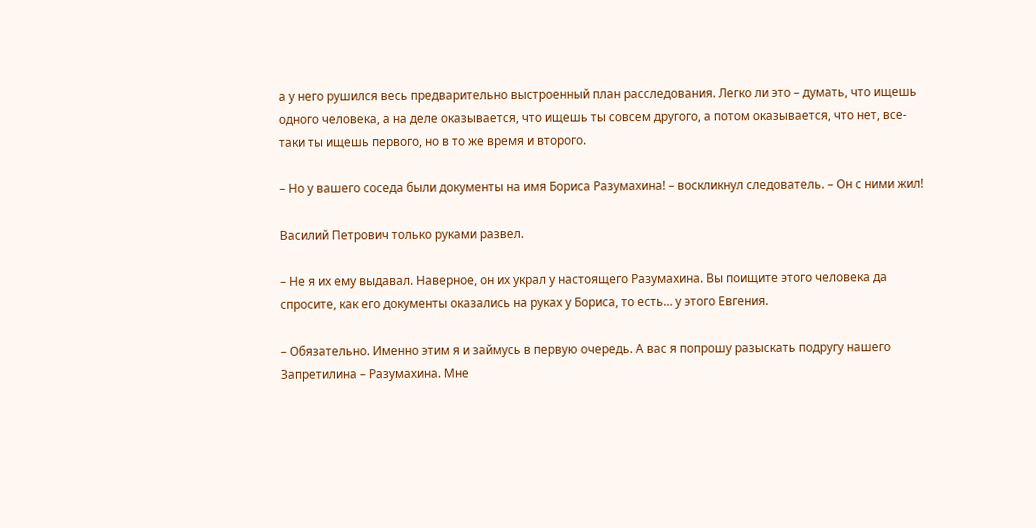а у него рушился весь предварительно выстроенный план расследования. Легко ли это – думать, что ищешь одного человека, а на деле оказывается, что ищешь ты совсем другого, а потом оказывается, что нет, все-таки ты ищешь первого, но в то же время и второго.

– Но у вашего соседа были документы на имя Бориса Разумахина! – воскликнул следователь. – Он с ними жил!

Василий Петрович только руками развел.

– Не я их ему выдавал. Наверное, он их украл у настоящего Разумахина. Вы поищите этого человека да спросите, как его документы оказались на руках у Бориса, то есть… у этого Евгения.

– Обязательно. Именно этим я и займусь в первую очередь. А вас я попрошу разыскать подругу нашего Запретилина – Разумахина. Мне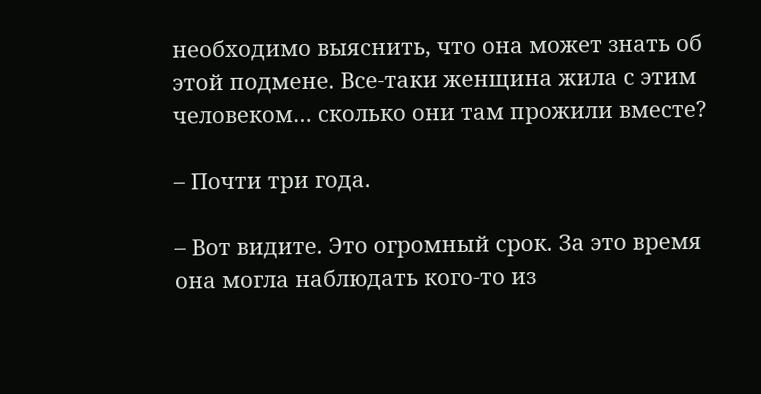необходимо выяснить, что она может знать об этой подмене. Все-таки женщина жила с этим человеком… сколько они там прожили вместе?

– Почти три года.

– Вот видите. Это огромный срок. За это время она могла наблюдать кого-то из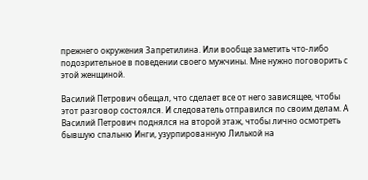прежнего окружения Запретилина. Или вообще заметить что-либо подозрительное в поведении своего мужчины. Мне нужно поговорить с этой женщиной.

Василий Петрович обещал, что сделает все от него зависящее, чтобы этот разговор состоялся. И следователь отправился по своим делам. А Василий Петрович поднялся на второй этаж, чтобы лично осмотреть бывшую спальню Инги, узурпированную Лилькой на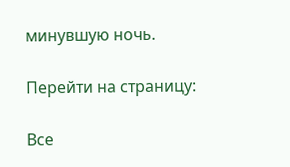минувшую ночь.

Перейти на страницу:

Все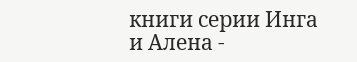книги серии Инга и Алена -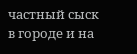частный сыск в городе и на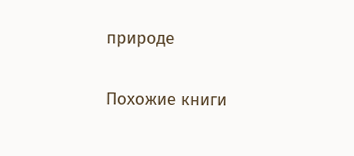природе

Похожие книги